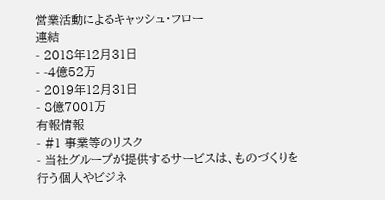営業活動によるキャッシュ・フロー
連結
- 2018年12月31日
- -4億52万
- 2019年12月31日
- 8億7001万
有報情報
- #1 事業等のリスク
- 当社グループが提供するサービスは、ものづくりを行う個人やビジネ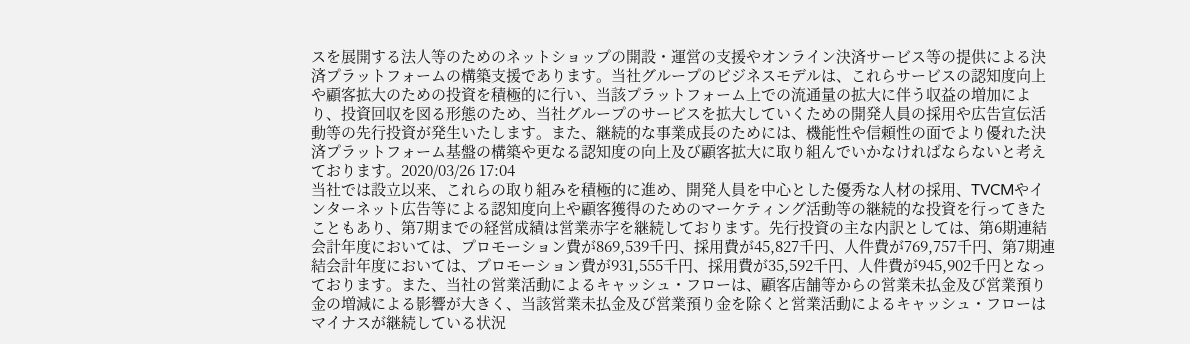スを展開する法人等のためのネットショップの開設・運営の支援やオンライン決済サービス等の提供による決済プラットフォームの構築支援であります。当社グループのビジネスモデルは、これらサービスの認知度向上や顧客拡大のための投資を積極的に行い、当該プラットフォーム上での流通量の拡大に伴う収益の増加により、投資回収を図る形態のため、当社グループのサービスを拡大していくための開発人員の採用や広告宣伝活動等の先行投資が発生いたします。また、継続的な事業成長のためには、機能性や信頼性の面でより優れた決済プラットフォーム基盤の構築や更なる認知度の向上及び顧客拡大に取り組んでいかなければならないと考えております。2020/03/26 17:04
当社では設立以来、これらの取り組みを積極的に進め、開発人員を中心とした優秀な人材の採用、TVCMやインターネット広告等による認知度向上や顧客獲得のためのマーケティング活動等の継続的な投資を行ってきたこともあり、第7期までの経営成績は営業赤字を継続しております。先行投資の主な内訳としては、第6期連結会計年度においては、プロモーション費が869,539千円、採用費が45,827千円、人件費が769,757千円、第7期連結会計年度においては、プロモーション費が931,555千円、採用費が35,592千円、人件費が945,902千円となっております。また、当社の営業活動によるキャッシュ・フローは、顧客店舗等からの営業未払金及び営業預り金の増減による影響が大きく、当該営業未払金及び営業預り金を除くと営業活動によるキャッシュ・フローはマイナスが継続している状況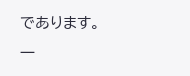であります。
一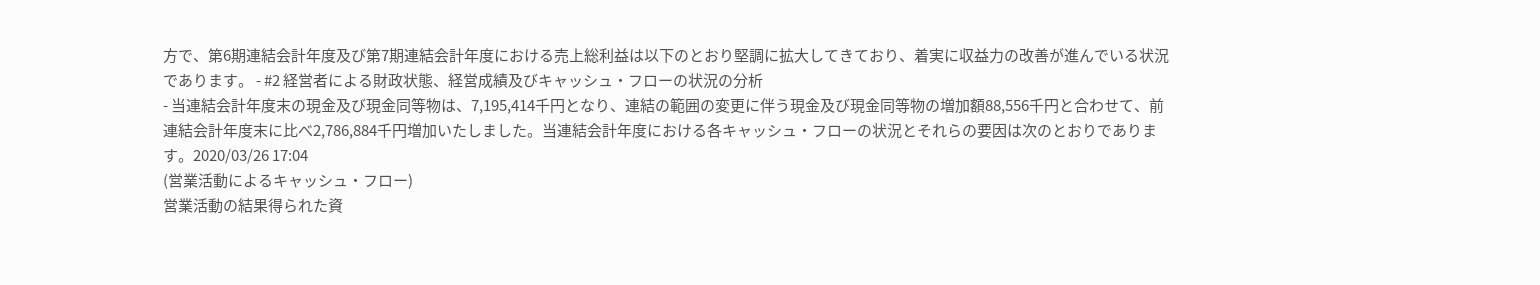方で、第6期連結会計年度及び第7期連結会計年度における売上総利益は以下のとおり堅調に拡大してきており、着実に収益力の改善が進んでいる状況であります。 - #2 経営者による財政状態、経営成績及びキャッシュ・フローの状況の分析
- 当連結会計年度末の現金及び現金同等物は、7,195,414千円となり、連結の範囲の変更に伴う現金及び現金同等物の増加額88,556千円と合わせて、前連結会計年度末に比べ2,786,884千円増加いたしました。当連結会計年度における各キャッシュ・フローの状況とそれらの要因は次のとおりであります。2020/03/26 17:04
(営業活動によるキャッシュ・フロー)
営業活動の結果得られた資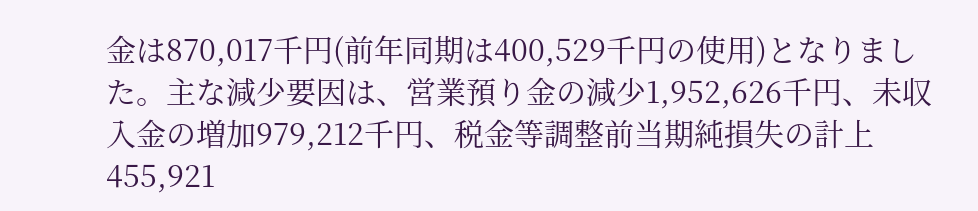金は870,017千円(前年同期は400,529千円の使用)となりました。主な減少要因は、営業預り金の減少1,952,626千円、未収入金の増加979,212千円、税金等調整前当期純損失の計上455,921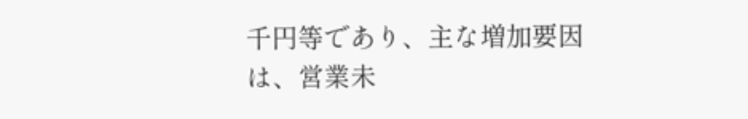千円等であり、主な増加要因は、営業未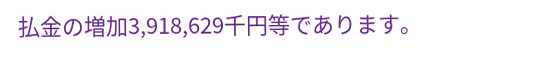払金の増加3,918,629千円等であります。